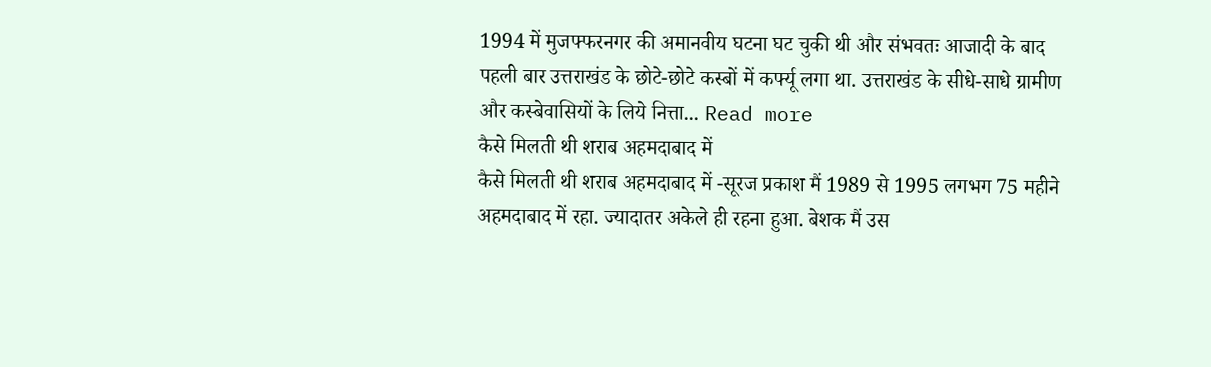1994 में मुजफ्फरनगर की अमानवीय घटना घट चुकी थी और संभवतः आजादी के बाद पहली बार उत्तराखंड के छोटे-छोटे कस्बों में कर्फ्यू लगा था. उत्तराखंड के सीधे-साधे ग्रामीण और कस्बेवासियों के लिये नित्ता... Read more
कैसे मिलती थी शराब अहमदाबाद में
कैसे मिलती थी शराब अहमदाबाद में -सूरज प्रकाश मैं 1989 से 1995 लगभग 75 महीने अहमदाबाद में रहा. ज्यादातर अकेले ही रहना हुआ. बेशक मैं उस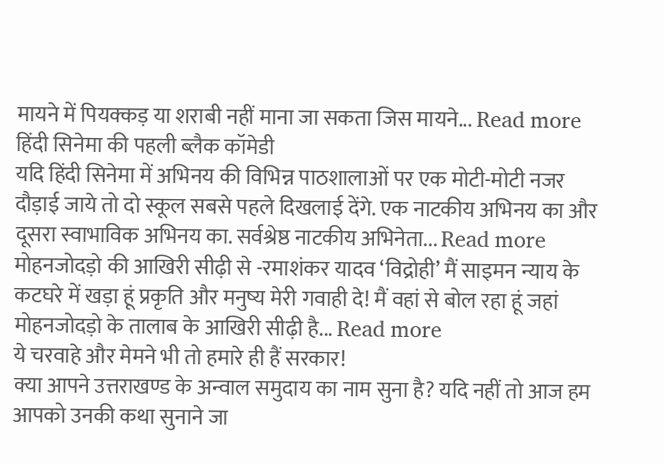मायने में पियक्कड़ या शराबी नहीं माना जा सकता जिस मायने... Read more
हिंदी सिनेमा की पहली ब्लैक कॉमेडी
यदि हिंदी सिनेमा में अभिनय की विभिन्न पाठशालाओं पर एक मोटी-मोटी नजर दौड़ाई जाये तो दो स्कूल सबसे पहले दिखलाई देंगे. एक नाटकीय अभिनय का और दूसरा स्वाभाविक अभिनय का. सर्वश्रेष्ठ नाटकीय अभिनेता... Read more
मोहनजोदड़ो की आखिरी सीढ़ी से -रमाशंकर यादव ‘विद्रोही’ मैं साइमन न्याय के कटघरे में खड़ा हूं प्रकृति और मनुष्य मेरी गवाही दे! मैं वहां से बोल रहा हूं जहां मोहनजोदड़ो के तालाब के आखिरी सीढ़ी है... Read more
ये चरवाहे और मेमने भी तो हमारे ही हैं सरकार!
क्या आपने उत्तराखण्ड के अन्वाल समुदाय का नाम सुना है? यदि नहीं तो आज हम आपको उनकी कथा सुनाने जा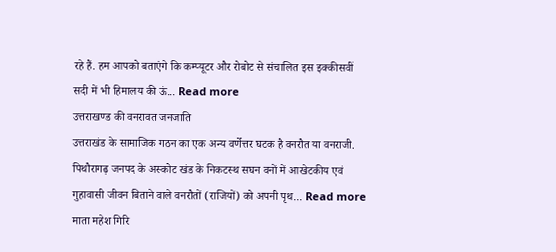रहे हैं. हम आपको बताएंगे कि कम्प्यूटर और रोबोट से संचालित इस इक्कीसवीं सदी में भी हिमालय की ऊं... Read more
उत्तराखण्ड की वनरावत जनजाति
उत्तराखंड के सामाजिक गठन का एक अन्य वर्णेत्तर घटक है वनरौत या वनराजी. पिथौरागढ़ जनपद के अस्कोट खंड के निकटस्थ सघन वनों में आखेटकीय एवं गुहावासी जीवन बिताने वाले वनरौतों (राजियों) को अपनी पृथ... Read more
माता महेश गिरि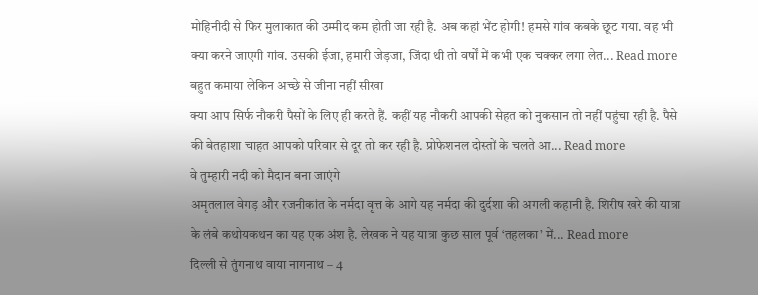मोहिनीदी से फिर मुलाकात की उम्मीद कम होती जा रही है. अब कहां भेंट होगी! हमसे गांव कबके छूट गया. वह भी क्या करने जाएगी गांव. उसकी ईजा, हमारी जेड़जा, जिंदा थी तो वर्षों में कभी एक चक्कर लगा लेत... Read more
बहुत कमाया लेकिन अच्छे से जीना नहीं सीखा
क्या आप सिर्फ नौकरी पैसों के लिए ही करते हैं. कहीं यह नौकरी आपकी सेहत को नुकसान तो नहीं पहुंचा रही है. पैसे की बेतहाशा चाहत आपको परिवार से दूर तो कर रही है. प्रोफेशनल दोस्तों के चलते आ... Read more
वे तुम्हारी नदी को मैदान बना जाएंगे
अमृतलाल वेगड़ और रजनीकांत के नर्मदा वृत्त के आगे यह नर्मदा की दुर्दशा की अगली कहानी है. शिरीष खरे की यात्रा के लंबे कथोयकथन का यह एक अंश है. लेखक ने यह यात्रा कुछ साल पूर्व ‘तहलका’ में... Read more
दिल्ली से तुंगनाथ वाया नागनाथ – 4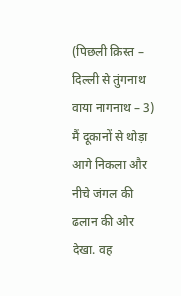(पिछली क़िस्त – दिल्ली से तुंगनाथ वाया नागनाथ – 3) मैं दूकानों से थोड़ा आगे निकला और नीचे जंगल की ढलान की ओर देखा. वह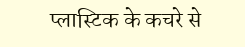प्लास्टिक के कचरे से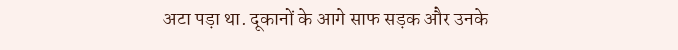अटा पड़ा था. दूकानों के आगे साफ सड़क और उनके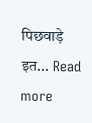पिछवाड़े इत... Read more